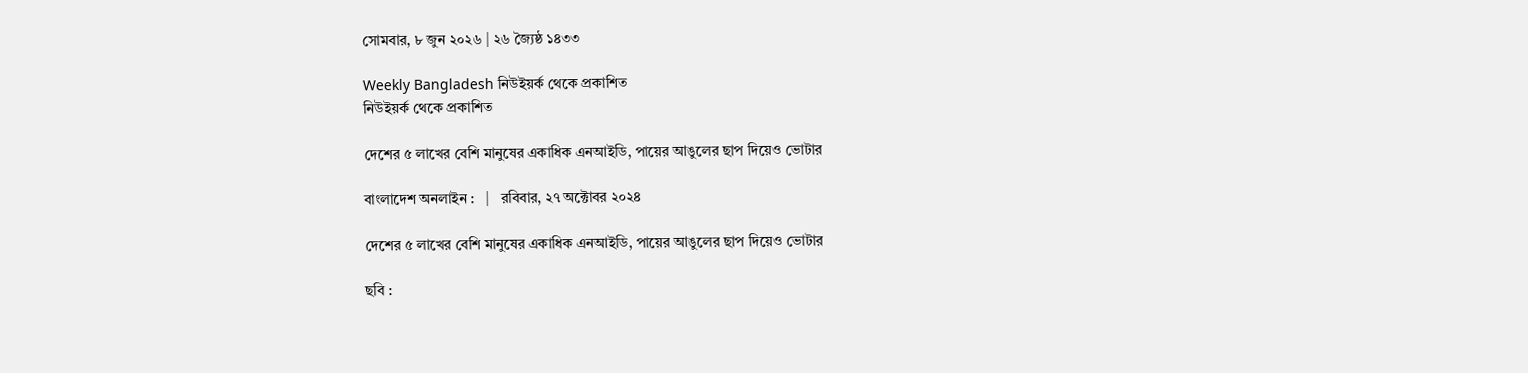সোমবার, ৮ জুন ২০২৬ | ২৬ জ্যৈষ্ঠ ১৪৩৩

Weekly Bangladesh নিউইয়র্ক থেকে প্রকাশিত
নিউইয়র্ক থেকে প্রকাশিত

দেশের ৫ লাখের বেশি মানুষের একাধিক এনআইডি, পায়ের আঙুলের ছাপ দিয়েও ভোটার

বাংলাদেশ অনলাইন :   |   রবিবার, ২৭ অক্টোবর ২০২৪

দেশের ৫ লাখের বেশি মানুষের একাধিক এনআইডি, পায়ের আঙুলের ছাপ দিয়েও ভোটার

ছবি :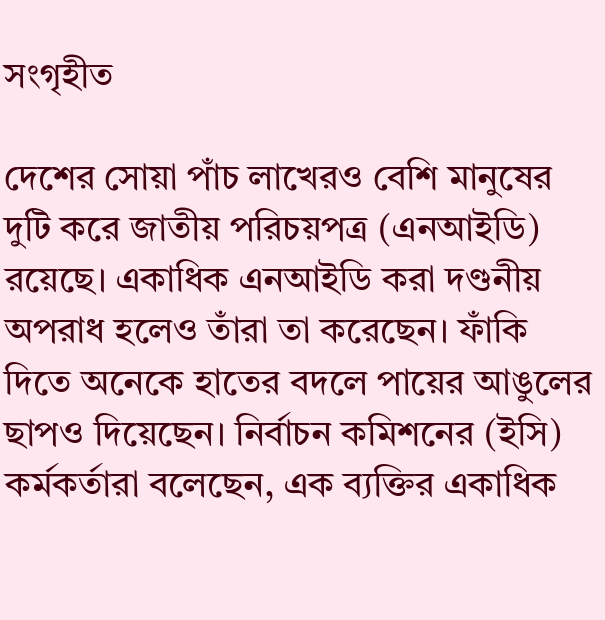সংগৃহীত

দেশের সোয়া পাঁচ লাখেরও বেশি মানুষের দুটি করে জাতীয় পরিচয়পত্র (এনআইডি) রয়েছে। একাধিক এনআইডি করা দণ্ডনীয় অপরাধ হলেও তাঁরা তা করেছেন। ফাঁকি দিতে অনেকে হাতের বদলে পায়ের আঙুলের ছাপও দিয়েছেন। নির্বাচন কমিশনের (ইসি) কর্মকর্তারা বলেছেন, এক ব্যক্তির একাধিক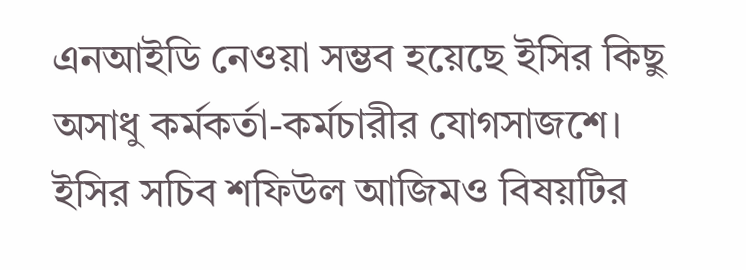এনআইডি নেওয়া সম্ভব হয়েছে ইসির কিছু অসাধু কর্মকর্তা-কর্মচারীর যোগসাজশে। ইসির সচিব শফিউল আজিমও বিষয়টির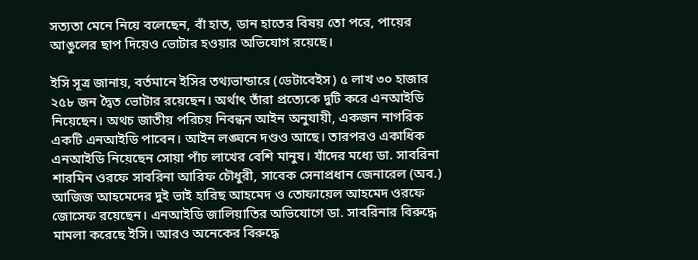সত্যতা মেনে নিয়ে বলেছেন, বাঁ হাত, ডান হাতের বিষয় তো পরে, পায়ের আঙুলের ছাপ দিয়েও ভোটার হওয়ার অভিযোগ রয়েছে।

ইসি সূত্র জানায়, বর্তমানে ইসির তথ্যভান্ডারে (ডেটাবেইস) ৫ লাখ ৩০ হাজার ২৫৮ জন দ্বৈত ভোটার রয়েছেন। অর্থাৎ তাঁরা প্রত্যেকে দুটি করে এনআইডি নিয়েছেন। অথচ জাতীয় পরিচয় নিবন্ধন আইন অনুযায়ী, একজন নাগরিক একটি এনআইডি পাবেন। আইন লঙ্ঘনে দণ্ডও আছে। তারপরও একাধিক এনআইডি নিয়েছেন সোয়া পাঁচ লাখের বেশি মানুষ। যাঁদের মধ্যে ডা. সাবরিনা শারমিন ওরফে সাবরিনা আরিফ চৌধুরী, সাবেক সেনাপ্রধান জেনারেল (অব.) আজিজ আহমেদের দুই ভাই হারিছ আহমেদ ও তোফায়েল আহমেদ ওরফে জোসেফ রয়েছেন। এনআইডি জালিয়াতির অভিযোগে ডা. সাবরিনার বিরুদ্ধে মামলা করেছে ইসি। আরও অনেকের বিরুদ্ধে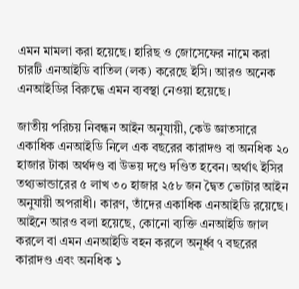এমন মামলা করা হয়েছে। হারিছ ও জোসেফের নামে করা চারটি এনআইডি বাতিল (লক) করেছে ইসি। আরও অনেক এনআইডির বিরুদ্ধে এমন ব্যবস্থা নেওয়া হয়েছে।

জাতীয় পরিচয় নিবন্ধন আইন অনুযায়ী, কেউ জ্ঞাতসারে একাধিক এনআইডি নিলে এক বছরের কারাদণ্ড বা অনধিক ২০ হাজার টাকা অর্থদণ্ড বা উভয় দণ্ডে দণ্ডিত হবেন। অর্থাৎ ইসির তথ্যভান্ডারের ৫ লাখ ৩০ হাজার ২৫৮ জন দ্বৈত ভোটার আইন অনুযায়ী অপরাধী। কারণ, তাঁদের একাধিক এনআইডি রয়েছে। আইনে আরও বলা হয়েছে, কোনো ব্যক্তি এনআইডি জাল করলে বা এমন এনআইডি বহন করলে অনূর্ধ্ব ৭ বছরের কারাদণ্ড এবং অনধিক ১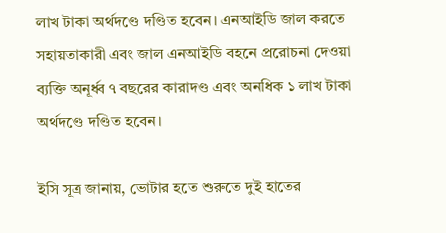লাখ টাকা অর্থদণ্ডে দণ্ডিত হবেন। এনআইডি জাল করতে সহায়তাকারী এবং জাল এনআইডি বহনে প্ররোচনা দেওয়া ব্যক্তি অনূর্ধ্ব ৭ বছরের কারাদণ্ড এবং অনধিক ১ লাখ টাকা অর্থদণ্ডে দণ্ডিত হবেন।

ইসি সূত্র জানায়, ভোটার হতে শুরুতে দুই হাতের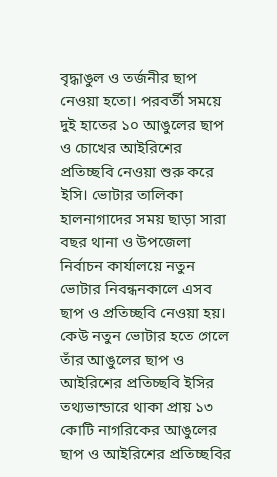বৃদ্ধাঙুল ও তর্জনীর ছাপ নেওয়া হতো। পরবর্তী সময়ে দুই হাতের ১০ আঙুলের ছাপ ও চোখের আইরিশের প্রতিচ্ছবি নেওয়া শুরু করে ইসি। ভোটার তালিকা হালনাগাদের সময় ছাড়া সারা বছর থানা ও উপজেলা নির্বাচন কার্যালয়ে নতুন ভোটার নিবন্ধনকালে এসব ছাপ ও প্রতিচ্ছবি নেওয়া হয়। কেউ নতুন ভোটার হতে গেলে তাঁর আঙুলের ছাপ ও আইরিশের প্রতিচ্ছবি ইসির তথ্যভান্ডারে থাকা প্রায় ১৩ কোটি নাগরিকের আঙুলের ছাপ ও আইরিশের প্রতিচ্ছবির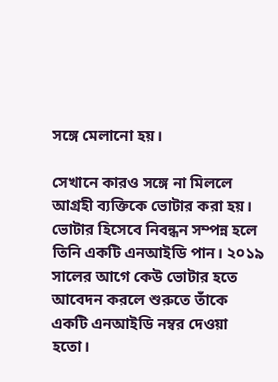সঙ্গে মেলানো হয়।

সেখানে কারও সঙ্গে না মিললে আগ্রহী ব্যক্তিকে ভোটার করা হয়। ভোটার হিসেবে নিবন্ধন সম্পন্ন হলে তিনি একটি এনআইডি পান। ২০১৯ সালের আগে কেউ ভোটার হতে আবেদন করলে শুরুতে তাঁকে একটি এনআইডি নম্বর দেওয়া হতো।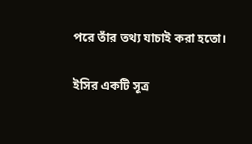পরে তাঁর তথ্য যাচাই করা হতো।

ইসির একটি সূত্র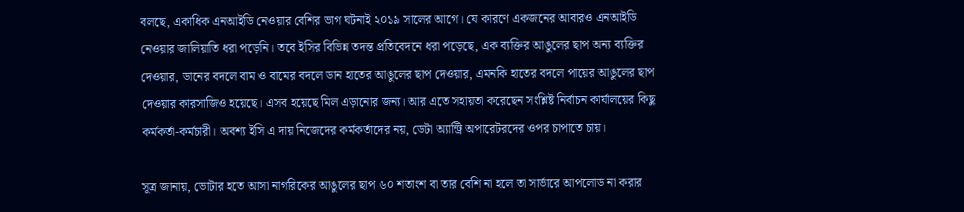বলছে, একাধিক এনআইডি নেওয়ার বেশির ভাগ ঘটনাই ২০১৯ সালের আগে। যে কারণে একজনের আবারও এনআইডি নেওয়ার জালিয়াতি ধরা পড়েনি। তবে ইসির বিভিন্ন তদন্ত প্রতিবেদনে ধরা পড়েছে, এক ব্যক্তির আঙুলের ছাপ অন্য ব্যক্তির দেওয়ার, ডানের বদলে বাম ও বামের বদলে ডান হাতের আঙুলের ছাপ দেওয়ার, এমনকি হাতের বদলে পায়ের আঙুলের ছাপ দেওয়ার কারসাজিও হয়েছে। এসব হয়েছে মিল এড়ানোর জন্য। আর এতে সহায়তা করেছেন সংশ্লিষ্ট নির্বাচন কার্যালয়ের কিছু কর্মকর্তা-কর্মচারী। অবশ্য ইসি এ দায় নিজেদের কর্মকর্তাদের নয়, ডেটা অ্যান্ট্রি অপারেটরদের ওপর চাপাতে চায়।

সূত্র জানায়, ভোটার হতে আসা নাগরিকের আঙুলের ছাপ ৬০ শতাংশ বা তার বেশি না হলে তা সার্ভারে আপলোড না করার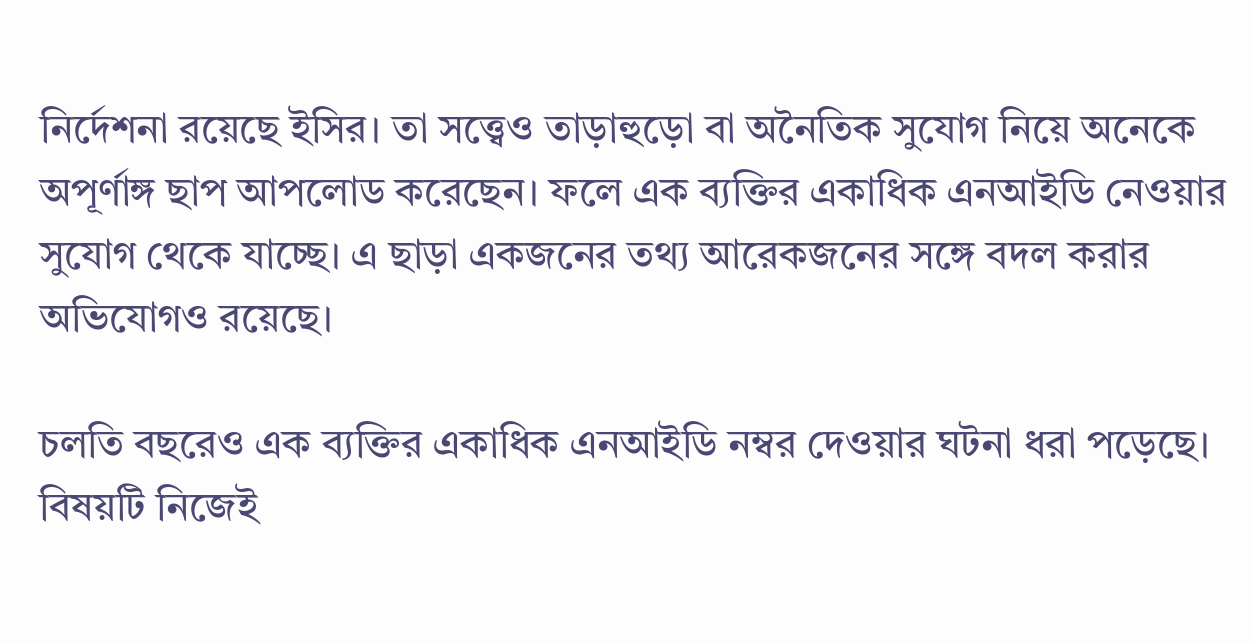নির্দেশনা রয়েছে ইসির। তা সত্ত্বেও তাড়াহুড়ো বা অনৈতিক সুযোগ নিয়ে অনেকে অপূর্ণাঙ্গ ছাপ আপলোড করেছেন। ফলে এক ব্যক্তির একাধিক এনআইডি নেওয়ার সুযোগ থেকে যাচ্ছে। এ ছাড়া একজনের তথ্য আরেকজনের সঙ্গে বদল করার অভিযোগও রয়েছে।

চলতি বছরেও এক ব্যক্তির একাধিক এনআইডি নম্বর দেওয়ার ঘটনা ধরা পড়েছে। বিষয়টি নিজেই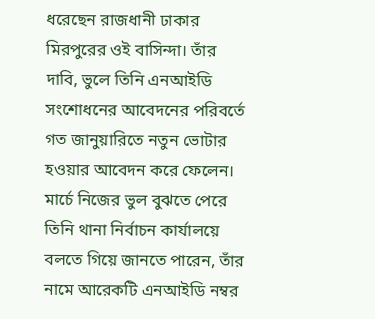ধরেছেন রাজধানী ঢাকার মিরপুরের ওই বাসিন্দা। তাঁর দাবি, ভুলে তিনি এনআইডি সংশোধনের আবেদনের পরিবর্তে গত জানুয়ারিতে নতুন ভোটার হওয়ার আবেদন করে ফেলেন। মার্চে নিজের ভুল বুঝতে পেরে তিনি থানা নির্বাচন কার্যালয়ে বলতে গিয়ে জানতে পারেন, তাঁর নামে আরেকটি এনআইডি নম্বর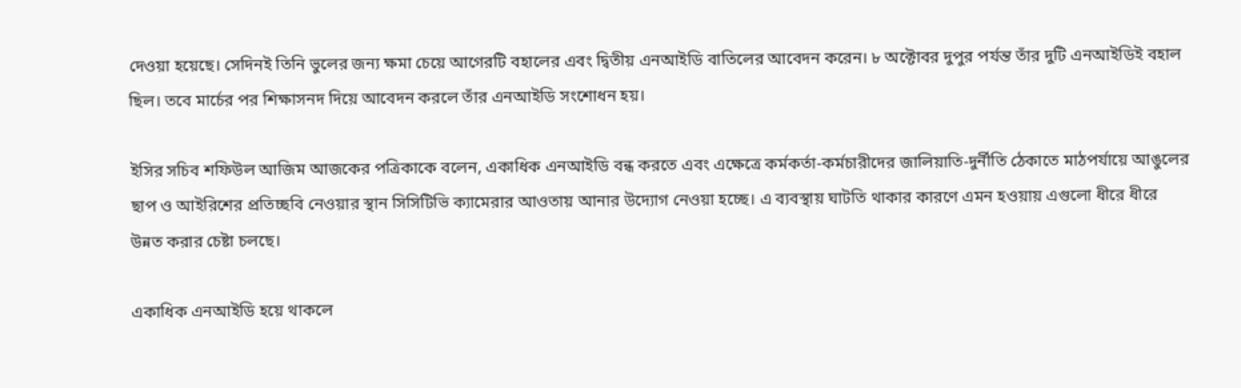দেওয়া হয়েছে। সেদিনই তিনি ভুলের জন্য ক্ষমা চেয়ে আগেরটি বহালের এবং দ্বিতীয় এনআইডি বাতিলের আবেদন করেন। ৮ অক্টোবর দুপুর পর্যন্ত তাঁর দুটি এনআইডিই বহাল ছিল। তবে মার্চের পর শিক্ষাসনদ দিয়ে আবেদন করলে তাঁর এনআইডি সংশোধন হয়।

ইসির সচিব শফিউল আজিম আজকের পত্রিকাকে বলেন, একাধিক এনআইডি বন্ধ করতে এবং এক্ষেত্রে কর্মকর্তা-কর্মচারীদের জালিয়াতি-দুর্নীতি ঠেকাতে মাঠপর্যায়ে আঙুলের ছাপ ও আইরিশের প্রতিচ্ছবি নেওয়ার স্থান সিসিটিভি ক্যামেরার আওতায় আনার উদ্যোগ নেওয়া হচ্ছে। এ ব্যবস্থায় ঘাটতি থাকার কারণে এমন হওয়ায় এগুলো ধীরে ধীরে উন্নত করার চেষ্টা চলছে।

একাধিক এনআইডি হয়ে থাকলে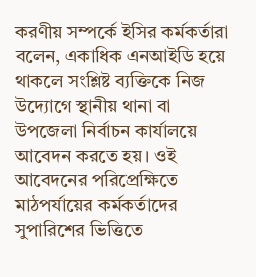করণীয় সম্পর্কে ইসির কর্মকর্তারা বলেন, একাধিক এনআইডি হয়ে থাকলে সংশ্লিষ্ট ব্যক্তিকে নিজ উদ্যোগে স্থানীয় থানা বা উপজেলা নির্বাচন কার্যালয়ে আবেদন করতে হয়। ওই আবেদনের পরিপ্রেক্ষিতে মাঠপর্যায়ের কর্মকর্তাদের সুপারিশের ভিত্তিতে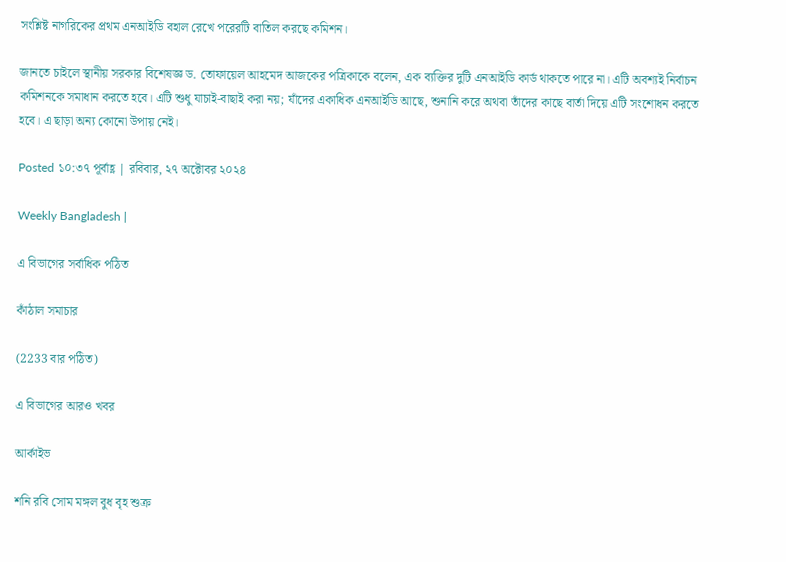সংশ্লিষ্ট নাগরিকের প্রথম এনআইডি বহাল রেখে পরেরটি বাতিল করছে কমিশন।

জানতে চাইলে স্থানীয় সরকার বিশেষজ্ঞ ড. তোফায়েল আহমেদ আজকের পত্রিকাকে বলেন, এক ব্যক্তির দুটি এনআইডি কার্ড থাকতে পারে না। এটি অবশ্যই নির্বাচন কমিশনকে সমাধান করতে হবে। এটি শুধু যাচাই-বাছাই করা নয়; যাঁদের একাধিক এনআইডি আছে, শুনানি করে অথবা তাঁদের কাছে বার্তা দিয়ে এটি সংশোধন করতে হবে। এ ছাড়া অন্য কোনো উপায় নেই।

Posted ১০:৩৭ পূর্বাহ্ণ | রবিবার, ২৭ অক্টোবর ২০২৪

Weekly Bangladesh |

এ বিভাগের সর্বাধিক পঠিত

কাঁঠাল সমাচার

(2233 বার পঠিত)

এ বিভাগের আরও খবর

আর্কাইভ

শনি রবি সোম মঙ্গল বুধ বৃহ শুক্র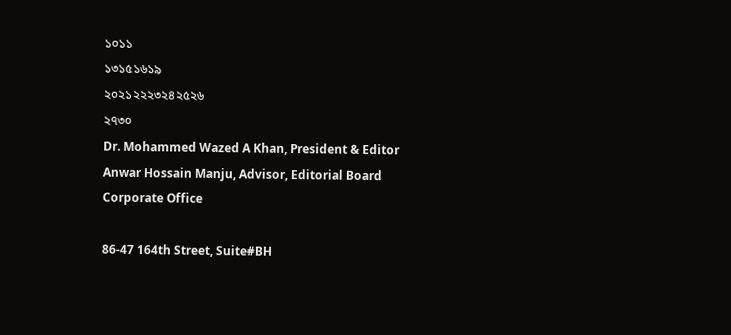১০১১
১৩১৫১৬১৯
২০২১২২২৩২৪২৫২৬
২৭৩০
Dr. Mohammed Wazed A Khan, President & Editor
Anwar Hossain Manju, Advisor, Editorial Board
Corporate Office

86-47 164th Street, Suite#BH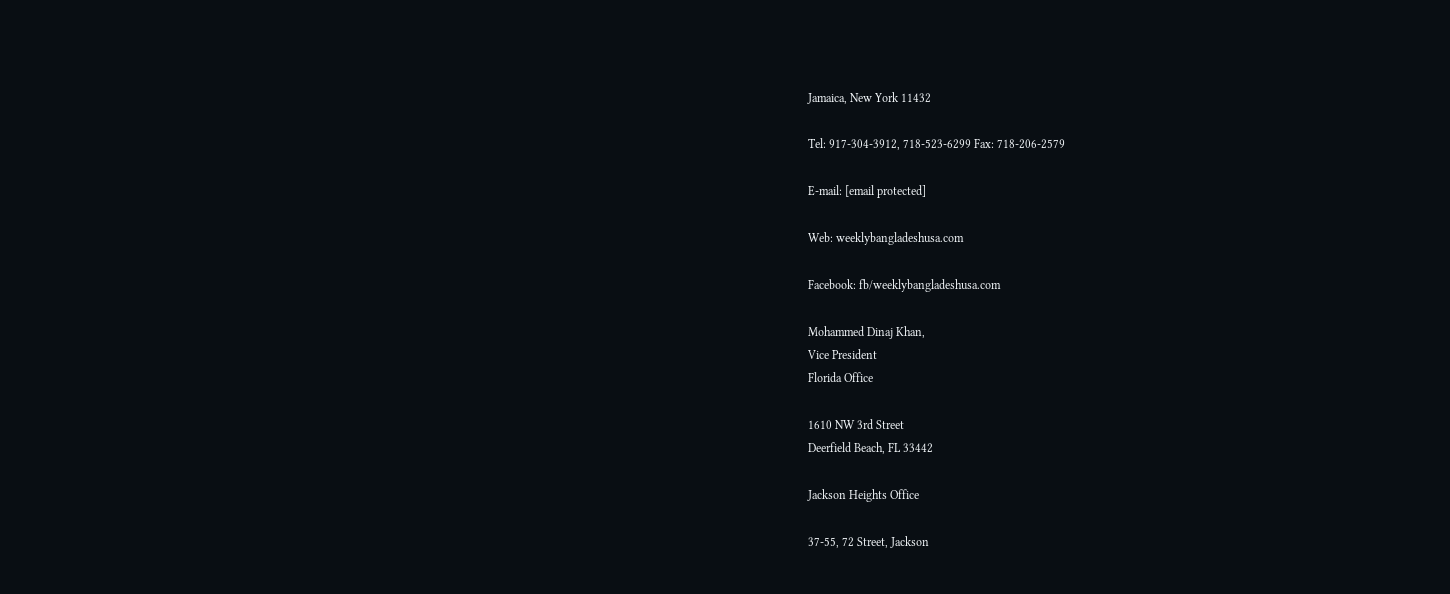Jamaica, New York 11432

Tel: 917-304-3912, 718-523-6299 Fax: 718-206-2579

E-mail: [email protected]

Web: weeklybangladeshusa.com

Facebook: fb/weeklybangladeshusa.com

Mohammed Dinaj Khan,
Vice President
Florida Office

1610 NW 3rd Street
Deerfield Beach, FL 33442

Jackson Heights Office

37-55, 72 Street, Jackson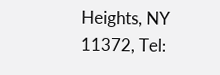Heights, NY 11372, Tel: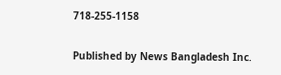718-255-1158

Published by News Bangladesh Inc.